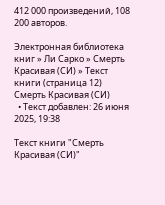412 000 произведений, 108 200 авторов.

Электронная библиотека книг » Ли Сарко » Смерть Красивая (СИ) » Текст книги (страница 12)
Смерть Красивая (СИ)
  • Текст добавлен: 26 июня 2025, 19:38

Текст книги "Смерть Красивая (СИ)"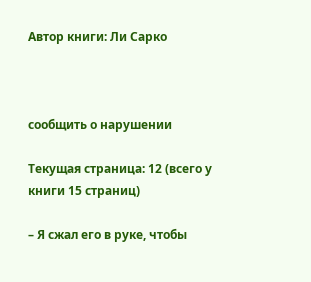Автор книги: Ли Сарко



сообщить о нарушении

Текущая страница: 12 (всего у книги 15 страниц)

– Я сжал его в руке, чтобы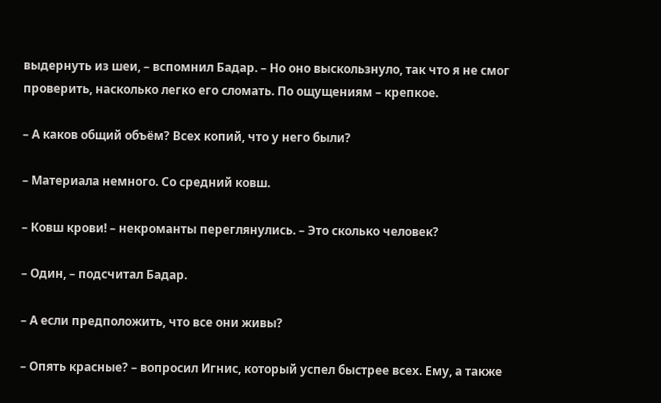выдернуть из шеи, – вспомнил Бадар. – Но оно выскользнуло, так что я не смог проверить, насколько легко его сломать. По ощущениям – крепкое.

– А каков общий объём? Всех копий, что у него были?

– Материала немного. Со средний ковш.

– Ковш крови! – некроманты переглянулись. – Это сколько человек?

– Один, – подсчитал Бадар.

– А если предположить, что все они живы?

– Опять красные? – вопросил Игнис, который успел быстрее всех. Ему, а также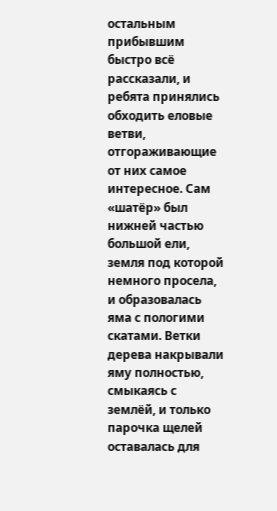остальным прибывшим быстро всё рассказали, и ребята принялись обходить еловые ветви, отгораживающие от них самое интересное. Сам «шатёр» был нижней частью большой ели, земля под которой немного просела, и образовалась яма с пологими скатами. Ветки дерева накрывали яму полностью, смыкаясь с землёй, и только парочка щелей оставалась для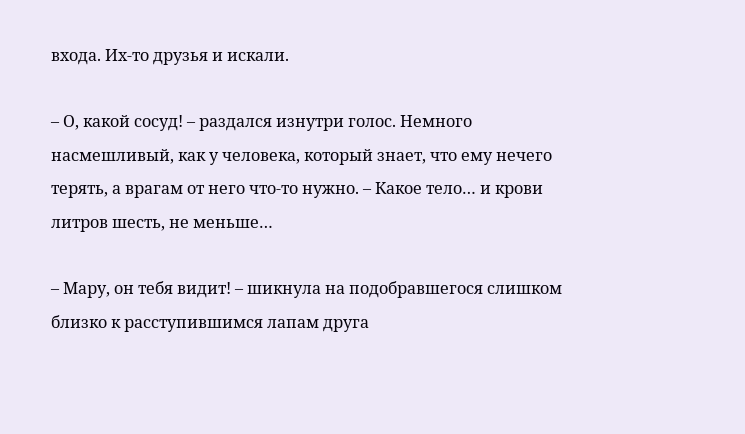входа. Их-то друзья и искали.

– О, какой сосуд! – раздался изнутри голос. Немного насмешливый, как у человека, который знает, что ему нечего терять, а врагам от него что-то нужно. – Какое тело… и крови литров шесть, не меньше…

– Мару, он тебя видит! – шикнула на подобравшегося слишком близко к расступившимся лапам друга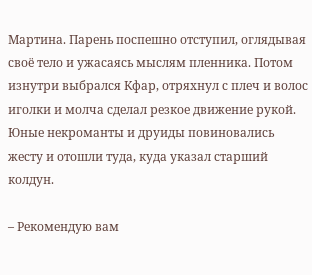Мартина. Парень поспешно отступил, оглядывая своё тело и ужасаясь мыслям пленника. Потом изнутри выбрался Кфар, отряхнул с плеч и волос иголки и молча сделал резкое движение рукой. Юные некроманты и друиды повиновались жесту и отошли туда, куда указал старший колдун.

– Рекомендую вам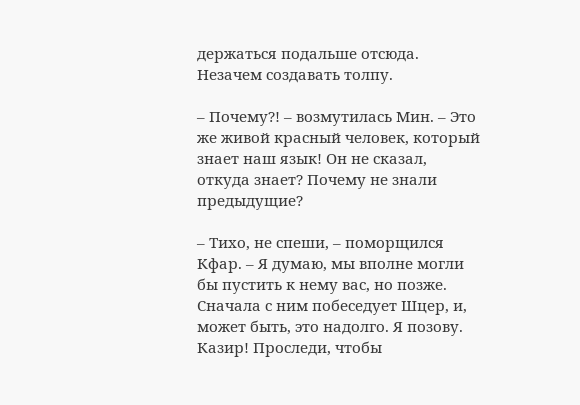держаться подальше отсюда. Незачем создавать толпу.

– Почему?! – возмутилась Мин. – Это же живой красный человек, который знает наш язык! Он не сказал, откуда знает? Почему не знали предыдущие?

– Тихо, не спеши, – поморщился Кфар. – Я думаю, мы вполне могли бы пустить к нему вас, но позже. Сначала с ним побеседует Шцер, и, может быть, это надолго. Я позову. Казир! Проследи, чтобы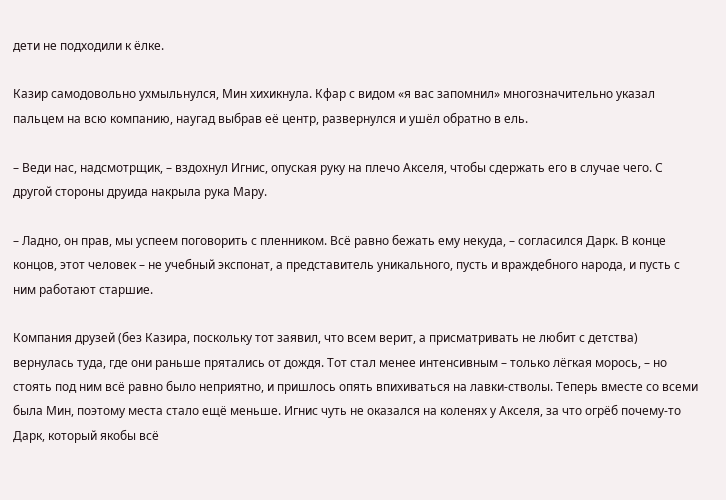дети не подходили к ёлке.

Казир самодовольно ухмыльнулся, Мин хихикнула. Кфар с видом «я вас запомнил» многозначительно указал пальцем на всю компанию, наугад выбрав её центр, развернулся и ушёл обратно в ель.

– Веди нас, надсмотрщик, – вздохнул Игнис, опуская руку на плечо Акселя, чтобы сдержать его в случае чего. С другой стороны друида накрыла рука Мару.

– Ладно, он прав, мы успеем поговорить с пленником. Всё равно бежать ему некуда, – согласился Дарк. В конце концов, этот человек – не учебный экспонат, а представитель уникального, пусть и враждебного народа, и пусть с ним работают старшие.

Компания друзей (без Казира, поскольку тот заявил, что всем верит, а присматривать не любит с детства) вернулась туда, где они раньше прятались от дождя. Тот стал менее интенсивным – только лёгкая морось, – но стоять под ним всё равно было неприятно, и пришлось опять впихиваться на лавки-стволы. Теперь вместе со всеми была Мин, поэтому места стало ещё меньше. Игнис чуть не оказался на коленях у Акселя, за что огрёб почему-то Дарк, который якобы всё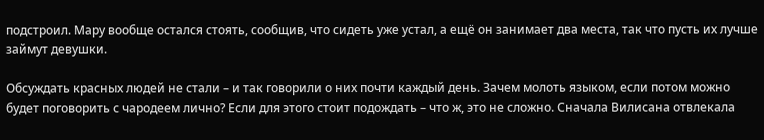подстроил. Мару вообще остался стоять, сообщив, что сидеть уже устал, а ещё он занимает два места, так что пусть их лучше займут девушки.

Обсуждать красных людей не стали – и так говорили о них почти каждый день. Зачем молоть языком, если потом можно будет поговорить с чародеем лично? Если для этого стоит подождать – что ж, это не сложно. Сначала Вилисана отвлекала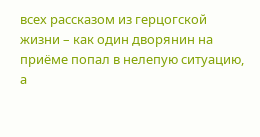всех рассказом из герцогской жизни – как один дворянин на приёме попал в нелепую ситуацию, а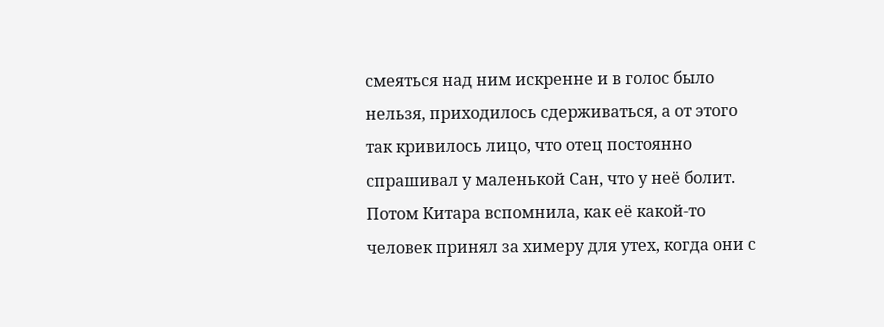смеяться над ним искренне и в голос было нельзя, приходилось сдерживаться, а от этого так кривилось лицо, что отец постоянно спрашивал у маленькой Сан, что у неё болит. Потом Китара вспомнила, как её какой-то человек принял за химеру для утех, когда они с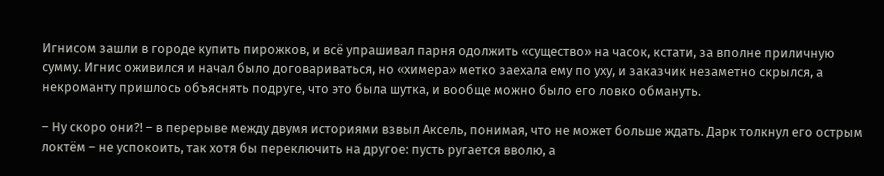Игнисом зашли в городе купить пирожков, и всё упрашивал парня одолжить «существо» на часок, кстати, за вполне приличную сумму. Игнис оживился и начал было договариваться, но «химера» метко заехала ему по уху, и заказчик незаметно скрылся, а некроманту пришлось объяснять подруге, что это была шутка, и вообще можно было его ловко обмануть.

– Ну скоро они?! – в перерыве между двумя историями взвыл Аксель, понимая, что не может больше ждать. Дарк толкнул его острым локтём – не успокоить, так хотя бы переключить на другое: пусть ругается вволю, а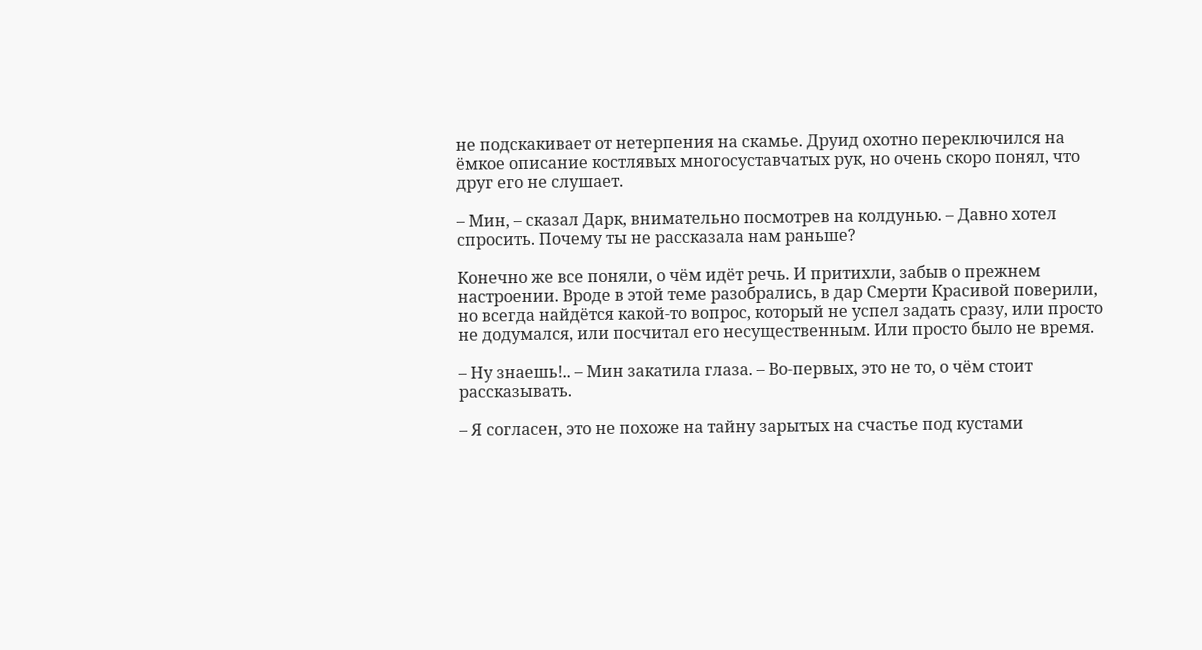не подскакивает от нетерпения на скамье. Друид охотно переключился на ёмкое описание костлявых многосуставчатых рук, но очень скоро понял, что друг его не слушает.

– Мин, – сказал Дарк, внимательно посмотрев на колдунью. – Давно хотел спросить. Почему ты не рассказала нам раньше?

Конечно же все поняли, о чём идёт речь. И притихли, забыв о прежнем настроении. Вроде в этой теме разобрались, в дар Смерти Красивой поверили, но всегда найдётся какой-то вопрос, который не успел задать сразу, или просто не додумался, или посчитал его несущественным. Или просто было не время.

– Ну знаешь!.. – Мин закатила глаза. – Во-первых, это не то, о чём стоит рассказывать.

– Я согласен, это не похоже на тайну зарытых на счастье под кустами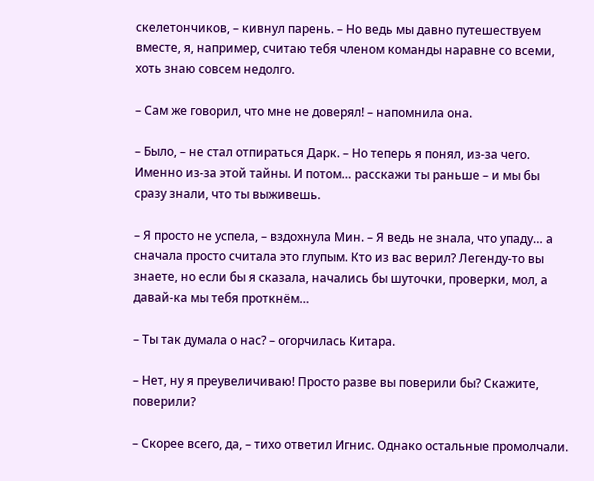скелетончиков, – кивнул парень. – Но ведь мы давно путешествуем вместе, я, например, считаю тебя членом команды наравне со всеми, хоть знаю совсем недолго.

– Сам же говорил, что мне не доверял! – напомнила она.

– Было, – не стал отпираться Дарк. – Но теперь я понял, из-за чего. Именно из-за этой тайны. И потом… расскажи ты раньше – и мы бы сразу знали, что ты выживешь.

– Я просто не успела, – вздохнула Мин. – Я ведь не знала, что упаду… а сначала просто считала это глупым. Кто из вас верил? Легенду-то вы знаете, но если бы я сказала, начались бы шуточки, проверки, мол, а давай-ка мы тебя проткнём…

– Ты так думала о нас? – огорчилась Китара.

– Нет, ну я преувеличиваю! Просто разве вы поверили бы? Скажите, поверили?

– Скорее всего, да, – тихо ответил Игнис. Однако остальные промолчали.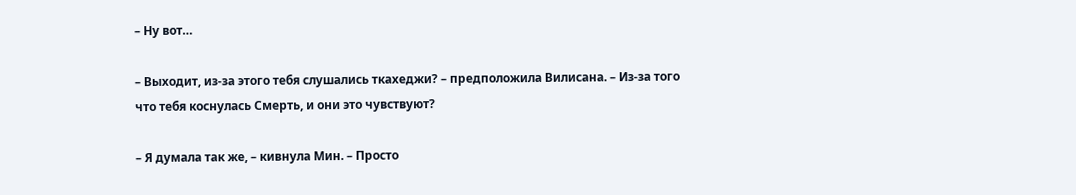– Ну вот…

– Выходит, из-за этого тебя слушались ткахеджи? – предположила Вилисана. – Из-за того что тебя коснулась Смерть, и они это чувствуют?

– Я думала так же, – кивнула Мин. – Просто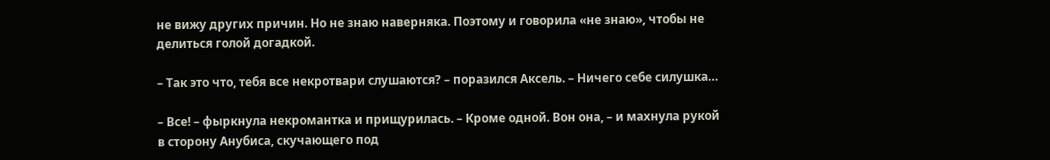не вижу других причин. Но не знаю наверняка. Поэтому и говорила «не знаю», чтобы не делиться голой догадкой.

– Так это что, тебя все некротвари слушаются? – поразился Аксель. – Ничего себе силушка…

– Все! – фыркнула некромантка и прищурилась. – Кроме одной. Вон она, – и махнула рукой в сторону Анубиса, скучающего под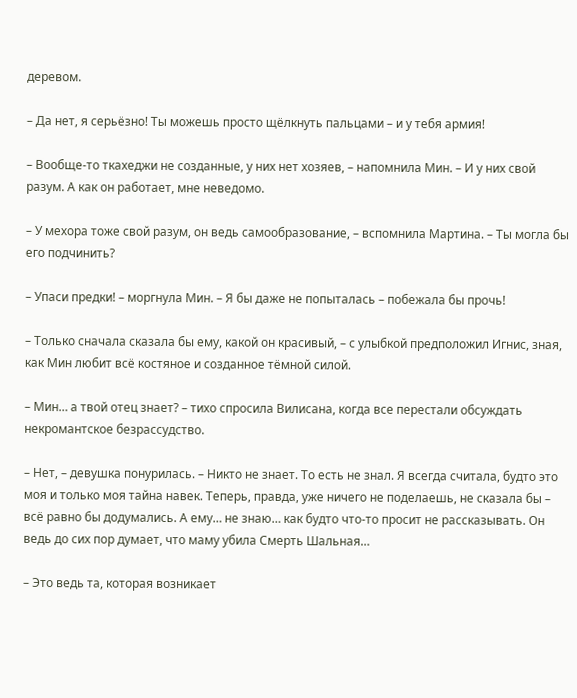деревом.

– Да нет, я серьёзно! Ты можешь просто щёлкнуть пальцами – и у тебя армия!

– Вообще-то ткахеджи не созданные, у них нет хозяев, – напомнила Мин. – И у них свой разум. А как он работает, мне неведомо.

– У мехора тоже свой разум, он ведь самообразование, – вспомнила Мартина. – Ты могла бы его подчинить?

– Упаси предки! – моргнула Мин. – Я бы даже не попыталась – побежала бы прочь!

– Только сначала сказала бы ему, какой он красивый, – с улыбкой предположил Игнис, зная, как Мин любит всё костяное и созданное тёмной силой.

– Мин… а твой отец знает? – тихо спросила Вилисана, когда все перестали обсуждать некромантское безрассудство.

– Нет, – девушка понурилась. – Никто не знает. То есть не знал. Я всегда считала, будто это моя и только моя тайна навек. Теперь, правда, уже ничего не поделаешь, не сказала бы – всё равно бы додумались. А ему… не знаю… как будто что-то просит не рассказывать. Он ведь до сих пор думает, что маму убила Смерть Шальная…

– Это ведь та, которая возникает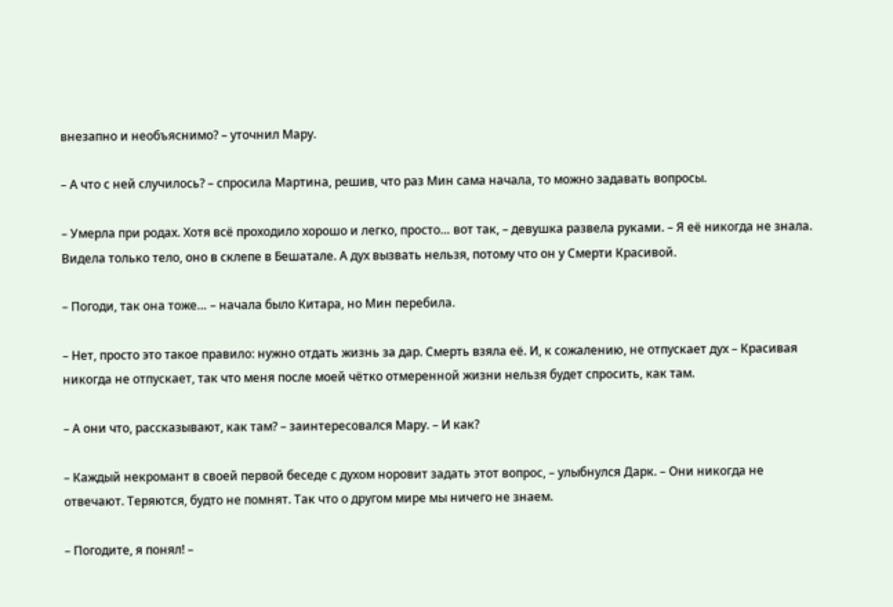внезапно и необъяснимо? – уточнил Мару.

– А что с ней случилось? – спросила Мартина, решив, что раз Мин сама начала, то можно задавать вопросы.

– Умерла при родах. Хотя всё проходило хорошо и легко, просто… вот так, – девушка развела руками. – Я её никогда не знала. Видела только тело, оно в склепе в Бешатале. А дух вызвать нельзя, потому что он у Смерти Красивой.

– Погоди, так она тоже… – начала было Китара, но Мин перебила.

– Нет, просто это такое правило: нужно отдать жизнь за дар. Смерть взяла её. И, к сожалению, не отпускает дух – Красивая никогда не отпускает, так что меня после моей чётко отмеренной жизни нельзя будет спросить, как там.

– А они что, рассказывают, как там? – заинтересовался Мару. – И как?

– Каждый некромант в своей первой беседе с духом норовит задать этот вопрос, – улыбнулся Дарк. – Они никогда не отвечают. Теряются, будто не помнят. Так что о другом мире мы ничего не знаем.

– Погодите, я понял! –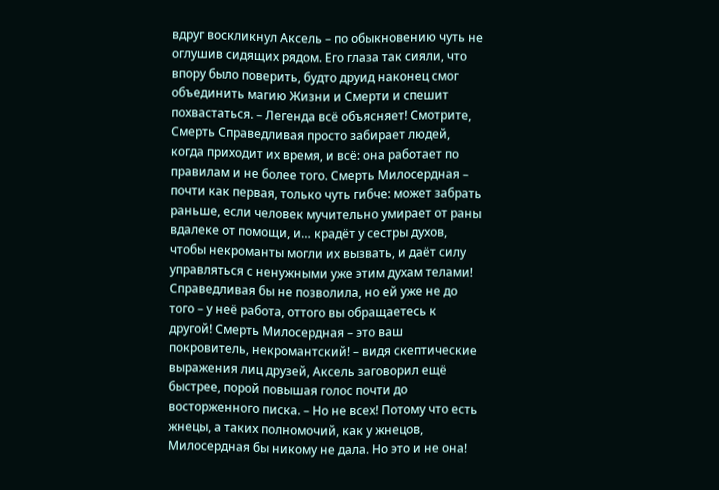вдруг воскликнул Аксель – по обыкновению чуть не оглушив сидящих рядом. Его глаза так сияли, что впору было поверить, будто друид наконец смог объединить магию Жизни и Смерти и спешит похвастаться. – Легенда всё объясняет! Смотрите, Смерть Справедливая просто забирает людей, когда приходит их время, и всё: она работает по правилам и не более того. Смерть Милосердная – почти как первая, только чуть гибче: может забрать раньше, если человек мучительно умирает от раны вдалеке от помощи, и… крадёт у сестры духов, чтобы некроманты могли их вызвать, и даёт силу управляться с ненужными уже этим духам телами! Справедливая бы не позволила, но ей уже не до того – у неё работа, оттого вы обращаетесь к другой! Смерть Милосердная – это ваш покровитель, некромантский! – видя скептические выражения лиц друзей, Аксель заговорил ещё быстрее, порой повышая голос почти до восторженного писка. – Но не всех! Потому что есть жнецы, а таких полномочий, как у жнецов, Милосердная бы никому не дала. Но это и не она!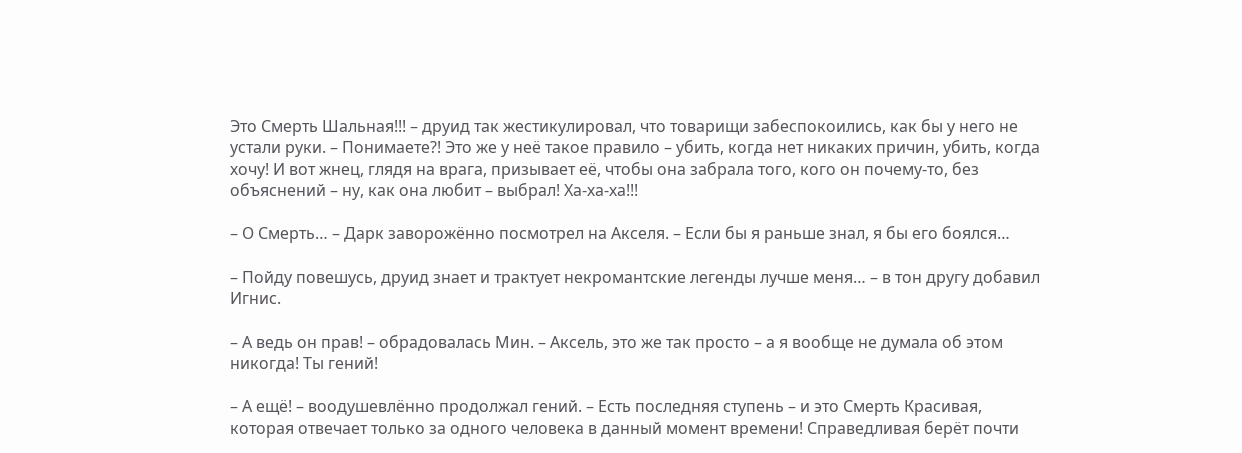Это Смерть Шальная!!! – друид так жестикулировал, что товарищи забеспокоились, как бы у него не устали руки. – Понимаете?! Это же у неё такое правило – убить, когда нет никаких причин, убить, когда хочу! И вот жнец, глядя на врага, призывает её, чтобы она забрала того, кого он почему-то, без объяснений – ну, как она любит – выбрал! Ха-ха-ха!!!

– О Смерть… – Дарк заворожённо посмотрел на Акселя. – Если бы я раньше знал, я бы его боялся…

– Пойду повешусь, друид знает и трактует некромантские легенды лучше меня… – в тон другу добавил Игнис.

– А ведь он прав! – обрадовалась Мин. – Аксель, это же так просто – а я вообще не думала об этом никогда! Ты гений!

– А ещё! – воодушевлённо продолжал гений. – Есть последняя ступень – и это Смерть Красивая, которая отвечает только за одного человека в данный момент времени! Справедливая берёт почти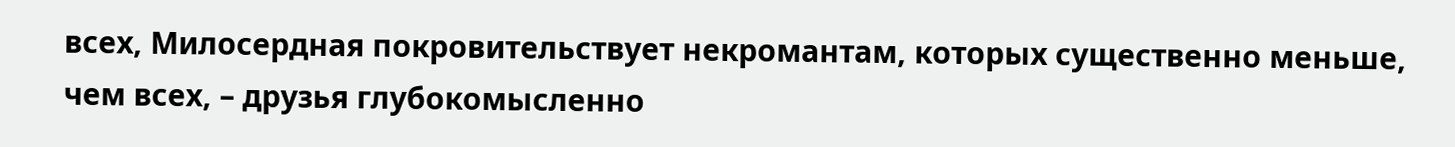всех, Милосердная покровительствует некромантам, которых существенно меньше, чем всех, – друзья глубокомысленно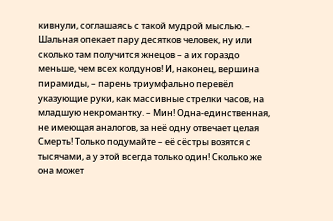кивнули, соглашаясь с такой мудрой мыслью. – Шальная опекает пару десятков человек, ну или сколько там получится жнецов – а их гораздо меньше, чем всех колдунов! И, наконец, вершина пирамиды, – парень триумфально перевёл указующие руки, как массивные стрелки часов, на младшую некромантку. – Мин! Одна-единственная, не имеющая аналогов, за неё одну отвечает целая Смерть! Только подумайте – её сёстры возятся с тысячами, а у этой всегда только один! Сколько же она может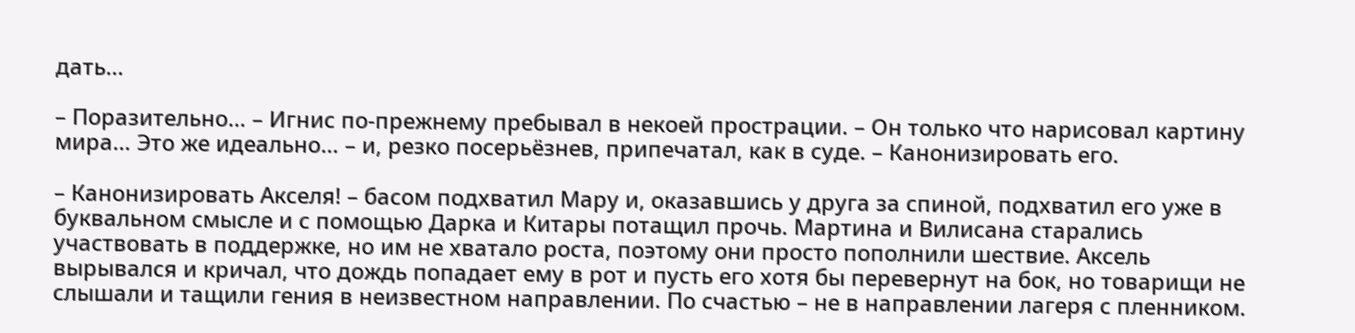дать…

– Поразительно… – Игнис по-прежнему пребывал в некоей прострации. – Он только что нарисовал картину мира… Это же идеально… – и, резко посерьёзнев, припечатал, как в суде. – Канонизировать его.

– Канонизировать Акселя! – басом подхватил Мару и, оказавшись у друга за спиной, подхватил его уже в буквальном смысле и с помощью Дарка и Китары потащил прочь. Мартина и Вилисана старались участвовать в поддержке, но им не хватало роста, поэтому они просто пополнили шествие. Аксель вырывался и кричал, что дождь попадает ему в рот и пусть его хотя бы перевернут на бок, но товарищи не слышали и тащили гения в неизвестном направлении. По счастью – не в направлении лагеря с пленником.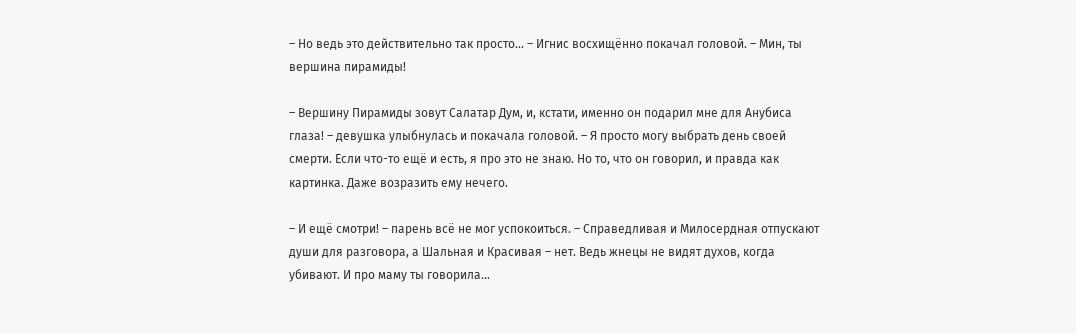– Но ведь это действительно так просто… – Игнис восхищённо покачал головой. – Мин, ты вершина пирамиды!

– Вершину Пирамиды зовут Салатар Дум, и, кстати, именно он подарил мне для Анубиса глаза! – девушка улыбнулась и покачала головой. – Я просто могу выбрать день своей смерти. Если что-то ещё и есть, я про это не знаю. Но то, что он говорил, и правда как картинка. Даже возразить ему нечего.

– И ещё смотри! – парень всё не мог успокоиться. – Справедливая и Милосердная отпускают души для разговора, а Шальная и Красивая – нет. Ведь жнецы не видят духов, когда убивают. И про маму ты говорила…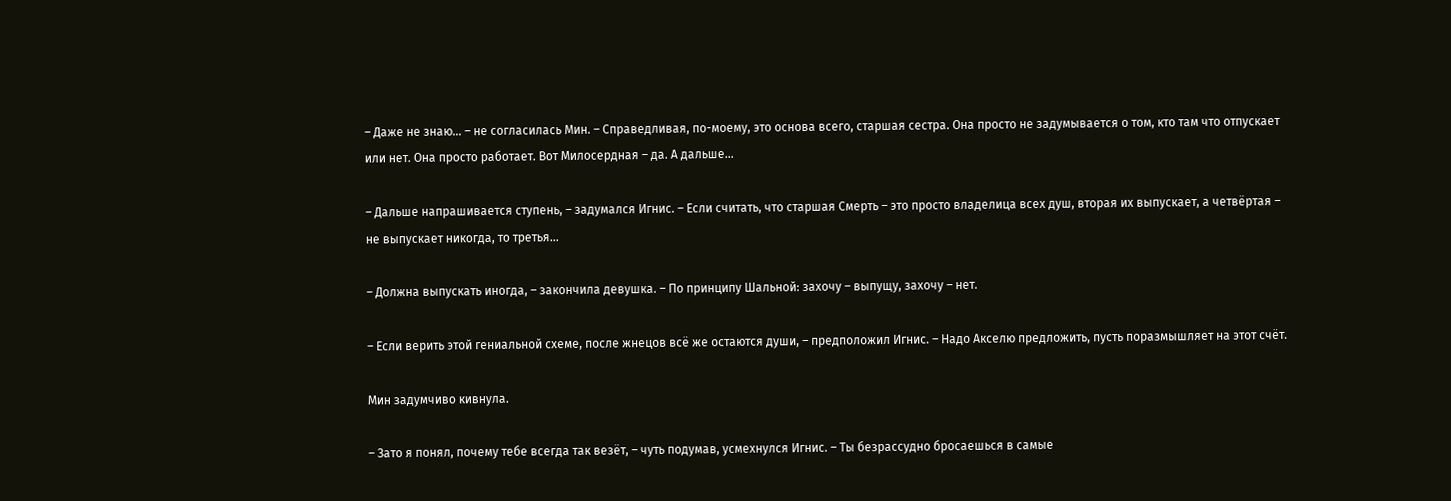– Даже не знаю… – не согласилась Мин. – Справедливая, по-моему, это основа всего, старшая сестра. Она просто не задумывается о том, кто там что отпускает или нет. Она просто работает. Вот Милосердная – да. А дальше…

– Дальше напрашивается ступень, – задумался Игнис. – Если считать, что старшая Смерть – это просто владелица всех душ, вторая их выпускает, а четвёртая – не выпускает никогда, то третья…

– Должна выпускать иногда, – закончила девушка. – По принципу Шальной: захочу – выпущу, захочу – нет.

– Если верить этой гениальной схеме, после жнецов всё же остаются души, – предположил Игнис. – Надо Акселю предложить, пусть поразмышляет на этот счёт.

Мин задумчиво кивнула.

– Зато я понял, почему тебе всегда так везёт, – чуть подумав, усмехнулся Игнис. – Ты безрассудно бросаешься в самые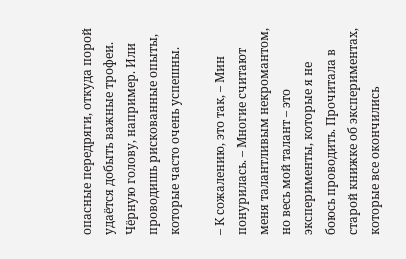опасные передряги, откуда порой удаётся добыть важные трофеи. Чёрную голову, например. Или проводишь рискованные опыты, которые часто очень успешны.

– К сожалению, это так, – Мин понурилась. – Многие считают меня талантливым некромантом, но весь мой талант – это эксперименты, которые я не боюсь проводить. Прочитала в старой книжке об экспериментах, которые все окончились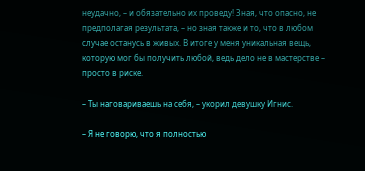неудачно, – и обязательно их проведу! Зная, что опасно, не предполагая результата, – но зная также и то, что в любом случае останусь в живых. В итоге у меня уникальная вещь, которую мог бы получить любой, ведь дело не в мастерстве – просто в риске.

– Ты наговариваешь на себя, – укорил девушку Игнис.

– Я не говорю, что я полностью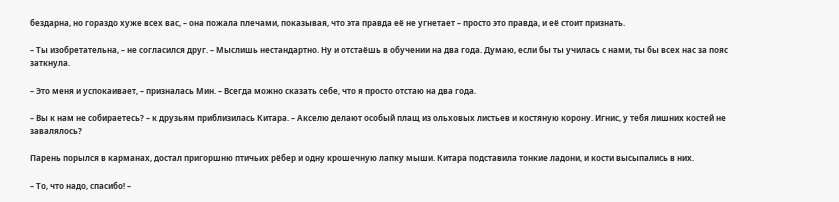бездарна, но гораздо хуже всех вас, – она пожала плечами, показывая, что эта правда её не угнетает – просто это правда, и её стоит признать.

– Ты изобретательна, – не согласился друг. – Мыслишь нестандартно. Ну и отстаёшь в обучении на два года. Думаю, если бы ты училась с нами, ты бы всех нас за пояс заткнула.

– Это меня и успокаивает, – призналась Мин. – Всегда можно сказать себе, что я просто отстаю на два года.

– Вы к нам не собираетесь? – к друзьям приблизилась Китара. – Акселю делают особый плащ из ольховых листьев и костяную корону. Игнис, у тебя лишних костей не завалялось?

Парень порылся в карманах, достал пригоршню птичьих рёбер и одну крошечную лапку мыши. Китара подставила тонкие ладони, и кости высыпались в них.

– То, что надо, спасибо! –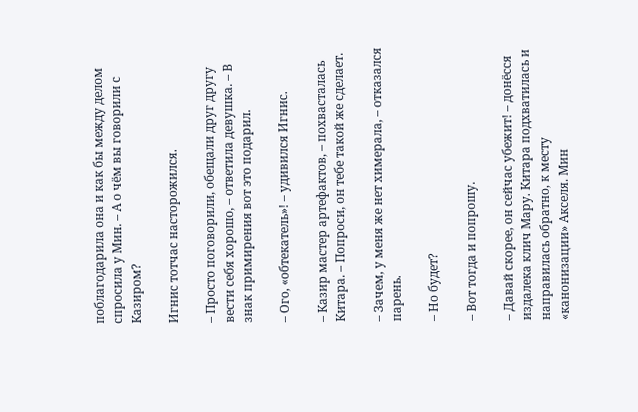поблагодарила она и как бы между делом спросила у Мин. – А о чём вы говорили с Казиром?

Игнис тотчас насторожился.

– Просто поговорили, обещали друг другу вести себя хорошо, – ответила девушка. – В знак примирения вот это подарил.

– Ого, «обтекатель»! – удивился Игнис.

– Казир мастер артефактов, – похвасталась Китара. – Попроси, он тебе такой же сделает.

– Зачем, у меня же нет химерала, – отказался парень.

– Но будет?

– Вот тогда и попрошу.

– Давай скорее, он сейчас убежит! – донёсся издалека клич Мару. Китара подхватилась и направилась обратно, к месту «канонизации» Акселя. Мин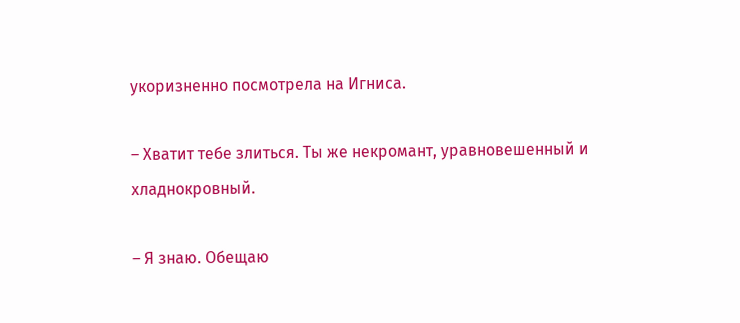укоризненно посмотрела на Игниса.

– Хватит тебе злиться. Ты же некромант, уравновешенный и хладнокровный.

– Я знаю. Обещаю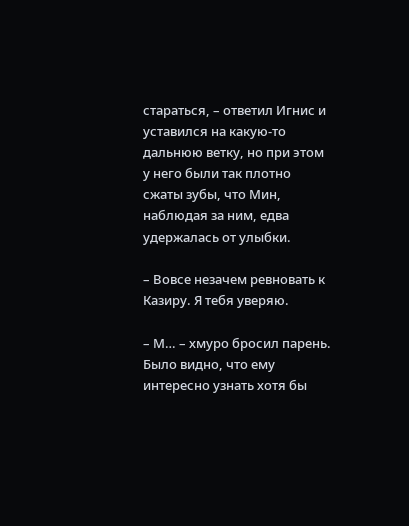стараться, – ответил Игнис и уставился на какую-то дальнюю ветку, но при этом у него были так плотно сжаты зубы, что Мин, наблюдая за ним, едва удержалась от улыбки.

– Вовсе незачем ревновать к Казиру. Я тебя уверяю.

– М… – хмуро бросил парень. Было видно, что ему интересно узнать хотя бы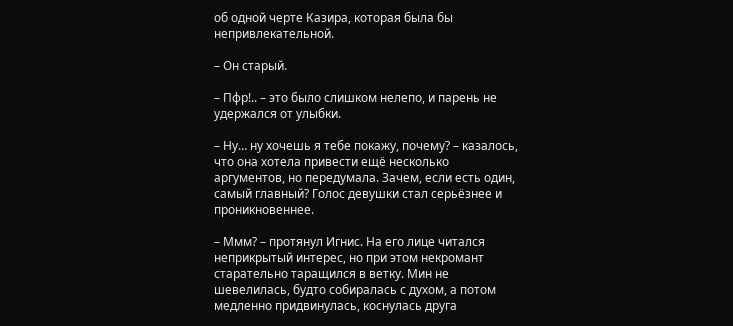об одной черте Казира, которая была бы непривлекательной.

– Он старый.

– Пфр!.. – это было слишком нелепо, и парень не удержался от улыбки.

– Ну… ну хочешь я тебе покажу, почему? – казалось, что она хотела привести ещё несколько аргументов, но передумала. Зачем, если есть один, самый главный? Голос девушки стал серьёзнее и проникновеннее.

– Ммм? – протянул Игнис. На его лице читался неприкрытый интерес, но при этом некромант старательно таращился в ветку. Мин не шевелилась, будто собиралась с духом, а потом медленно придвинулась, коснулась друга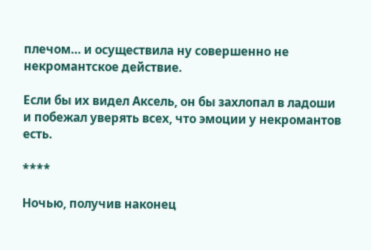плечом… и осуществила ну совершенно не некромантское действие.

Если бы их видел Аксель, он бы захлопал в ладоши и побежал уверять всех, что эмоции у некромантов есть.

****

Ночью, получив наконец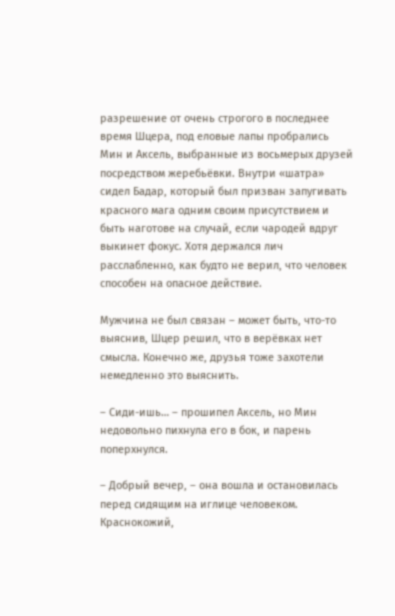разрешение от очень строгого в последнее время Шцера, под еловые лапы пробрались Мин и Аксель, выбранные из восьмерых друзей посредством жеребьёвки. Внутри «шатра» сидел Бадар, который был призван запугивать красного мага одним своим присутствием и быть наготове на случай, если чародей вдруг выкинет фокус. Хотя держался лич расслабленно, как будто не верил, что человек способен на опасное действие.

Мужчина не был связан – может быть, что-то выяснив, Шцер решил, что в верёвках нет смысла. Конечно же, друзья тоже захотели немедленно это выяснить.

– Сиди-ишь… – прошипел Аксель, но Мин недовольно пихнула его в бок, и парень поперхнулся.

– Добрый вечер, – она вошла и остановилась перед сидящим на иглице человеком. Краснокожий,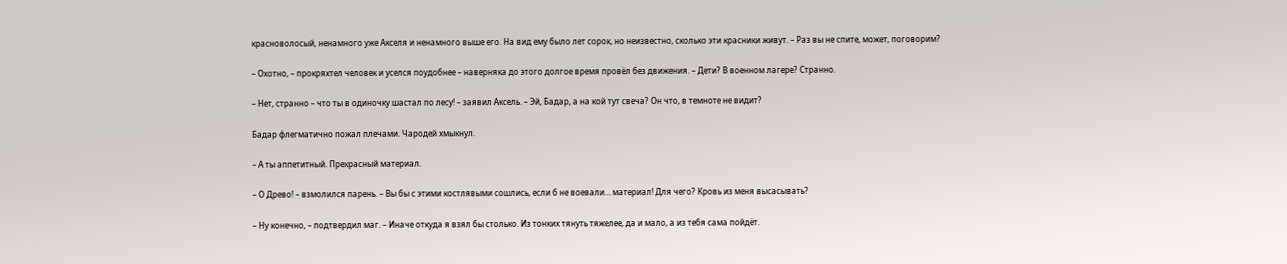красноволосый, ненамного уже Акселя и ненамного выше его. На вид ему было лет сорок, но неизвестно, сколько эти красники живут. – Раз вы не спите, может, поговорим?

– Охотно, – прокряхтел человек и уселся поудобнее – наверняка до этого долгое время провёл без движения. – Дети? В военном лагере? Странно.

– Нет, странно – что ты в одиночку шастал по лесу! – заявил Аксель. – Эй, Бадар, а на кой тут свеча? Он что, в темноте не видит?

Бадар флегматично пожал плечами. Чародей хмыкнул.

– А ты аппетитный. Прекрасный материал.

– О Древо! – взмолился парень. – Вы бы с этими костлявыми сошлись, если б не воевали… материал! Для чего? Кровь из меня высасывать?

– Ну конечно, – подтвердил маг. – Иначе откуда я взял бы столько. Из тонких тянуть тяжелее, да и мало, а из тебя сама пойдёт.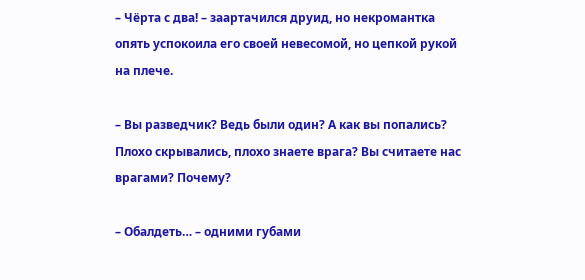– Чёрта с два! – заартачился друид, но некромантка опять успокоила его своей невесомой, но цепкой рукой на плече.

– Вы разведчик? Ведь были один? А как вы попались? Плохо скрывались, плохо знаете врага? Вы считаете нас врагами? Почему?

– Обалдеть… – одними губами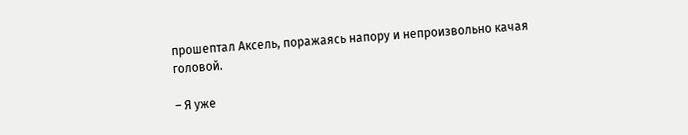прошептал Аксель, поражаясь напору и непроизвольно качая головой.

– Я уже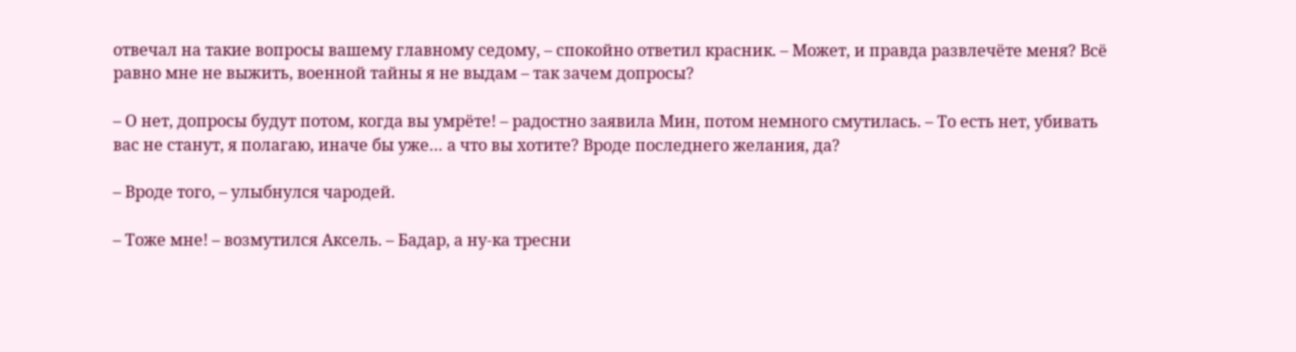отвечал на такие вопросы вашему главному седому, – спокойно ответил красник. – Может, и правда развлечёте меня? Всё равно мне не выжить, военной тайны я не выдам – так зачем допросы?

– О нет, допросы будут потом, когда вы умрёте! – радостно заявила Мин, потом немного смутилась. – То есть нет, убивать вас не станут, я полагаю, иначе бы уже… а что вы хотите? Вроде последнего желания, да?

– Вроде того, – улыбнулся чародей.

– Тоже мне! – возмутился Аксель. – Бадар, а ну-ка тресни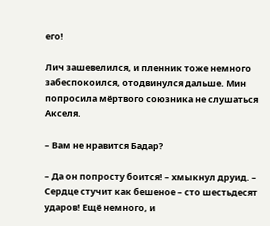его!

Лич зашевелился, и пленник тоже немного забеспокоился, отодвинулся дальше. Мин попросила мёртвого союзника не слушаться Акселя.

– Вам не нравится Бадар?

– Да он попросту боится! – хмыкнул друид. – Сердце стучит как бешеное – сто шестьдесят ударов! Ещё немного, и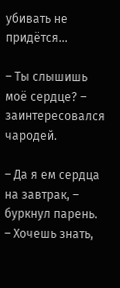убивать не придётся…

– Ты слышишь моё сердце? – заинтересовался чародей.

– Да я ем сердца на завтрак, – буркнул парень. – Хочешь знать,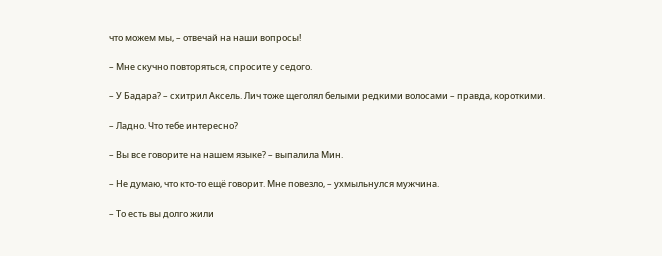что можем мы, – отвечай на наши вопросы!

– Мне скучно повторяться, спросите у седого.

– У Бадара? – схитрил Аксель. Лич тоже щеголял белыми редкими волосами – правда, короткими.

– Ладно. Что тебе интересно?

– Вы все говорите на нашем языке? – выпалила Мин.

– Не думаю, что кто-то ещё говорит. Мне повезло, – ухмыльнулся мужчина.

– То есть вы долго жили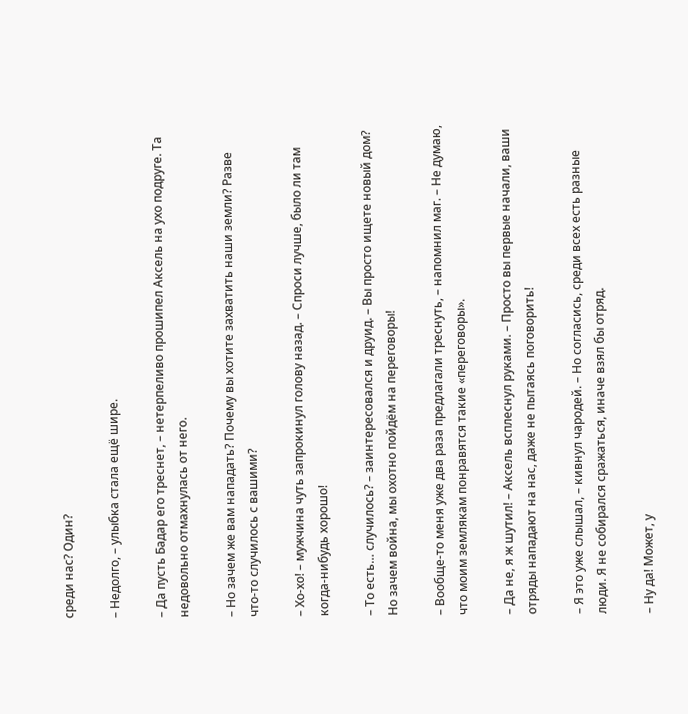среди нас? Один?

– Недолго, – улыбка стала ещё шире.

– Да пусть Бадар его треснет, – нетерпеливо прошипел Аксель на ухо подруге. Та недовольно отмахнулась от него.

– Но зачем же вам нападать? Почему вы хотите захватить наши земли? Разве что-то случилось с вашими?

– Хо-хо! – мужчина чуть запрокинул голову назад. – Спроси лучше, было ли там когда-нибудь хорошо!

– То есть… случилось? – заинтересовался и друид. – Вы просто ищете новый дом? Но зачем война, мы охотно пойдём на переговоры!

– Вообще-то меня уже два раза предлагали треснуть, – напомнил маг. – Не думаю, что моим землякам понравятся такие «переговоры».

– Да не, я ж шутил! – Аксель всплеснул руками. – Просто вы первые начали, ваши отряды нападают на нас, даже не пытаясь поговорить!

– Я это уже слышал, – кивнул чародей. – Но согласись, среди всех есть разные люди. Я не собирался сражаться, иначе взял бы отряд.

– Ну да! Может, у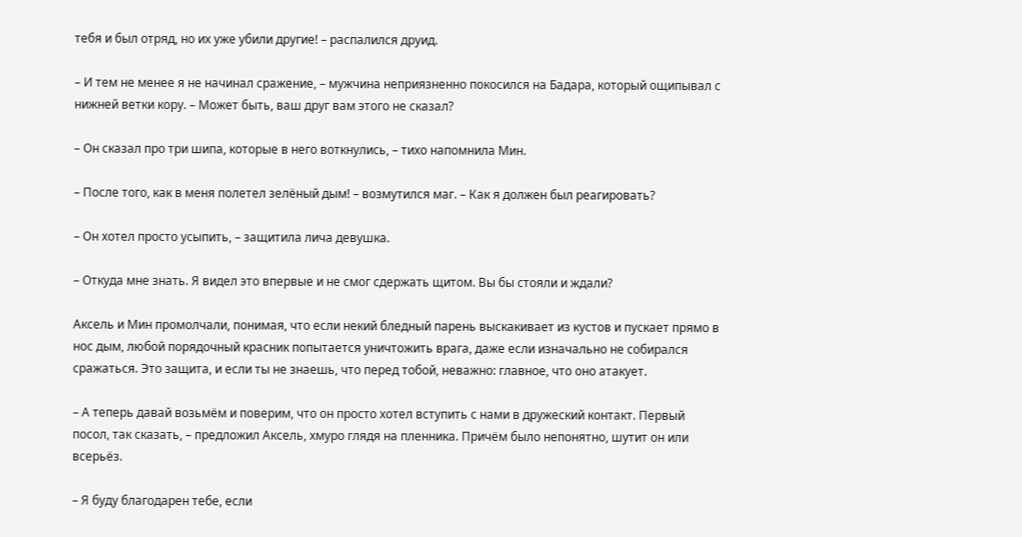тебя и был отряд, но их уже убили другие! – распалился друид.

– И тем не менее я не начинал сражение, – мужчина неприязненно покосился на Бадара, который ощипывал с нижней ветки кору. – Может быть, ваш друг вам этого не сказал?

– Он сказал про три шипа, которые в него воткнулись, – тихо напомнила Мин.

– После того, как в меня полетел зелёный дым! – возмутился маг. – Как я должен был реагировать?

– Он хотел просто усыпить, – защитила лича девушка.

– Откуда мне знать. Я видел это впервые и не смог сдержать щитом. Вы бы стояли и ждали?

Аксель и Мин промолчали, понимая, что если некий бледный парень выскакивает из кустов и пускает прямо в нос дым, любой порядочный красник попытается уничтожить врага, даже если изначально не собирался сражаться. Это защита, и если ты не знаешь, что перед тобой, неважно: главное, что оно атакует.

– А теперь давай возьмём и поверим, что он просто хотел вступить с нами в дружеский контакт. Первый посол, так сказать, – предложил Аксель, хмуро глядя на пленника. Причём было непонятно, шутит он или всерьёз.

– Я буду благодарен тебе, если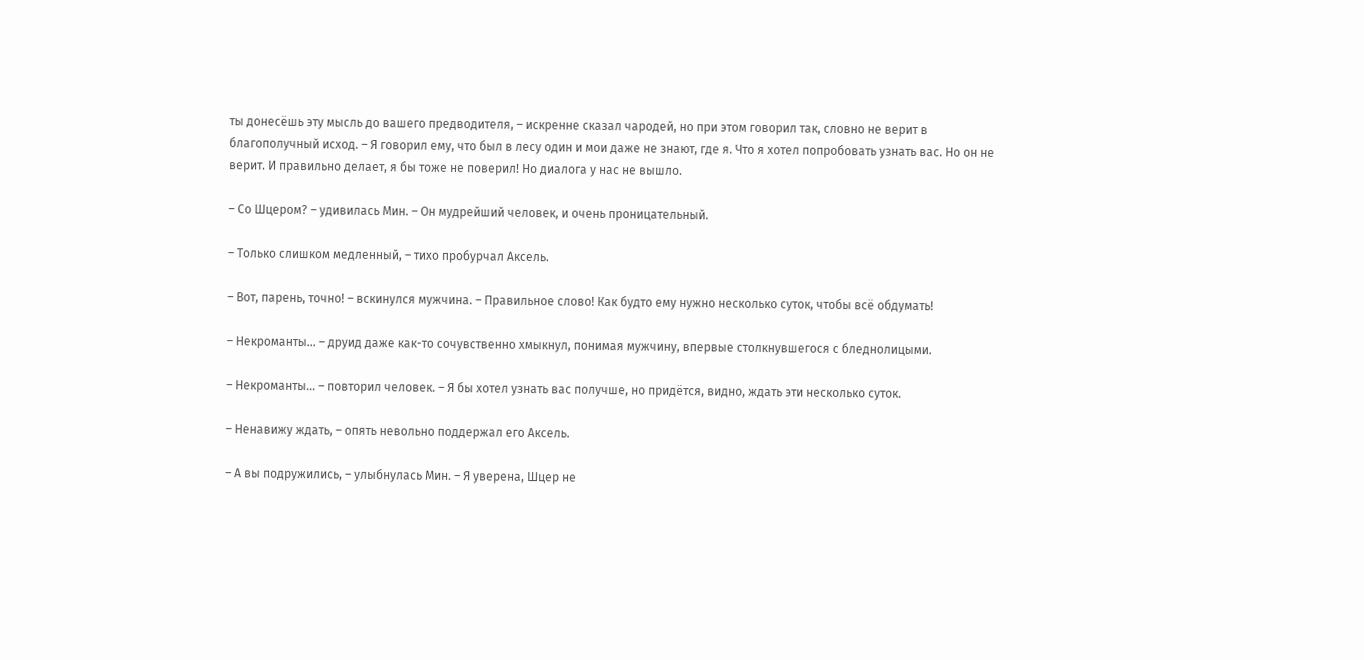ты донесёшь эту мысль до вашего предводителя, – искренне сказал чародей, но при этом говорил так, словно не верит в благополучный исход. – Я говорил ему, что был в лесу один и мои даже не знают, где я. Что я хотел попробовать узнать вас. Но он не верит. И правильно делает, я бы тоже не поверил! Но диалога у нас не вышло.

– Со Шцером? – удивилась Мин. – Он мудрейший человек, и очень проницательный.

– Только слишком медленный, – тихо пробурчал Аксель.

– Вот, парень, точно! – вскинулся мужчина. – Правильное слово! Как будто ему нужно несколько суток, чтобы всё обдумать!

– Некроманты… – друид даже как-то сочувственно хмыкнул, понимая мужчину, впервые столкнувшегося с бледнолицыми.

– Некроманты… – повторил человек. – Я бы хотел узнать вас получше, но придётся, видно, ждать эти несколько суток.

– Ненавижу ждать, – опять невольно поддержал его Аксель.

– А вы подружились, – улыбнулась Мин. – Я уверена, Шцер не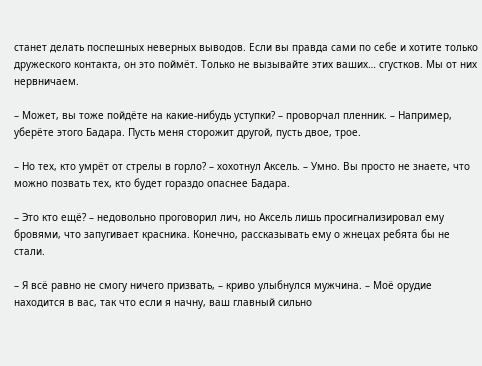станет делать поспешных неверных выводов. Если вы правда сами по себе и хотите только дружеского контакта, он это поймёт. Только не вызывайте этих ваших… сгустков. Мы от них нервничаем.

– Может, вы тоже пойдёте на какие-нибудь уступки? – проворчал пленник. – Например, уберёте этого Бадара. Пусть меня сторожит другой, пусть двое, трое.

– Но тех, кто умрёт от стрелы в горло? – хохотнул Аксель. – Умно. Вы просто не знаете, что можно позвать тех, кто будет гораздо опаснее Бадара.

– Это кто ещё? – недовольно проговорил лич, но Аксель лишь просигнализировал ему бровями, что запугивает красника. Конечно, рассказывать ему о жнецах ребята бы не стали.

– Я всё равно не смогу ничего призвать, – криво улыбнулся мужчина. – Моё орудие находится в вас, так что если я начну, ваш главный сильно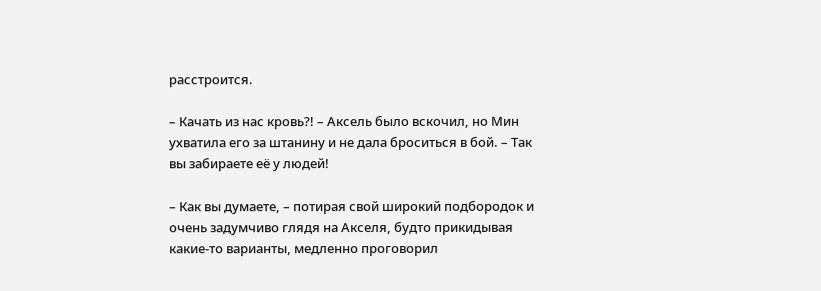расстроится.

– Качать из нас кровь?! – Аксель было вскочил, но Мин ухватила его за штанину и не дала броситься в бой. – Так вы забираете её у людей!

– Как вы думаете, – потирая свой широкий подбородок и очень задумчиво глядя на Акселя, будто прикидывая какие-то варианты, медленно проговорил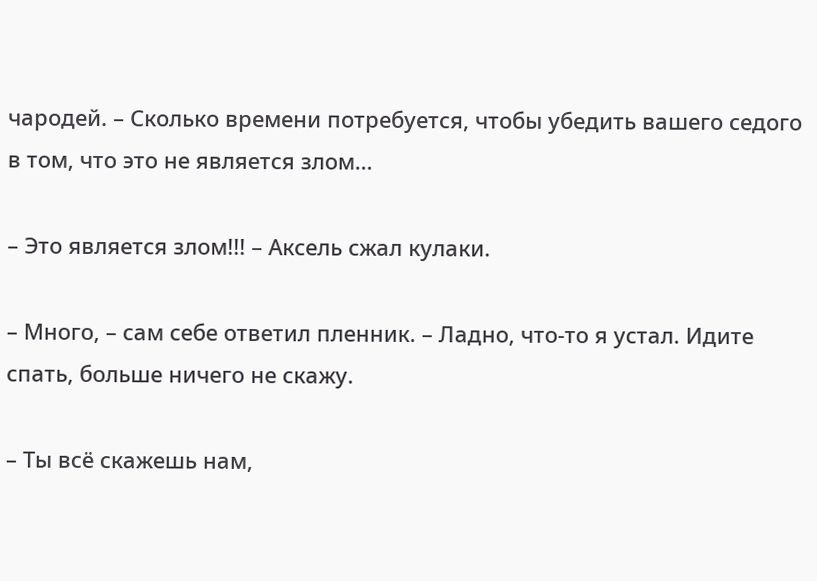чародей. – Сколько времени потребуется, чтобы убедить вашего седого в том, что это не является злом…

– Это является злом!!! – Аксель сжал кулаки.

– Много, – сам себе ответил пленник. – Ладно, что-то я устал. Идите спать, больше ничего не скажу.

– Ты всё скажешь нам,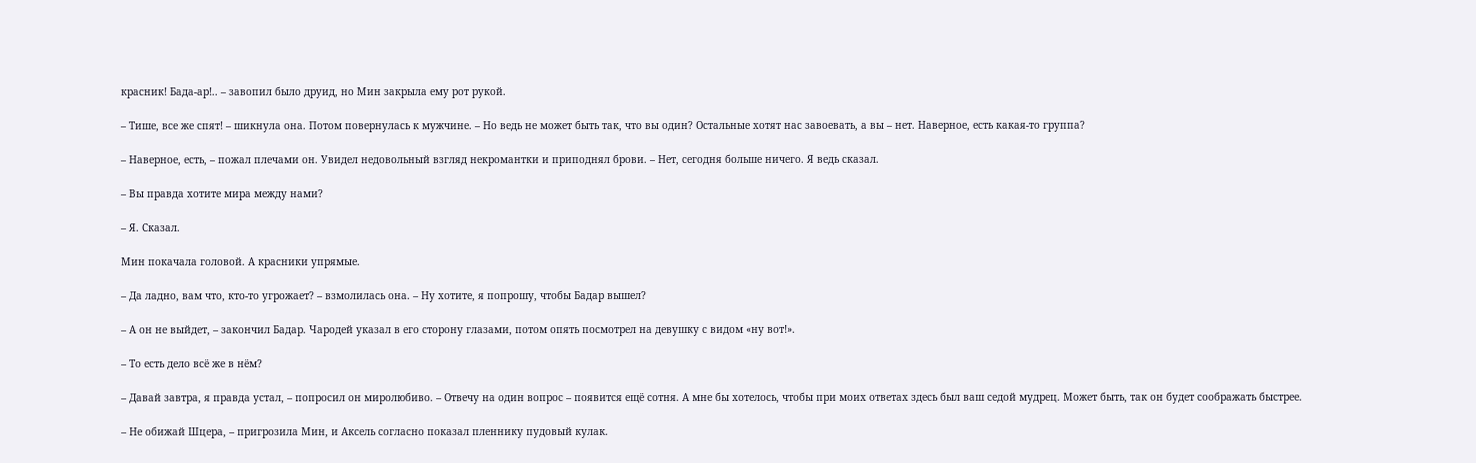красник! Бада-ар!.. – завопил было друид, но Мин закрыла ему рот рукой.

– Тише, все же спят! – шикнула она. Потом повернулась к мужчине. – Но ведь не может быть так, что вы один? Остальные хотят нас завоевать, а вы – нет. Наверное, есть какая-то группа?

– Наверное, есть, – пожал плечами он. Увидел недовольный взгляд некромантки и приподнял брови. – Нет, сегодня больше ничего. Я ведь сказал.

– Вы правда хотите мира между нами?

– Я. Сказал.

Мин покачала головой. А красники упрямые.

– Да ладно, вам что, кто-то угрожает? – взмолилась она. – Ну хотите, я попрошу, чтобы Бадар вышел?

– А он не выйдет, – закончил Бадар. Чародей указал в его сторону глазами, потом опять посмотрел на девушку с видом «ну вот!».

– То есть дело всё же в нём?

– Давай завтра, я правда устал, – попросил он миролюбиво. – Отвечу на один вопрос – появится ещё сотня. А мне бы хотелось, чтобы при моих ответах здесь был ваш седой мудрец. Может быть, так он будет соображать быстрее.

– Не обижай Шцера, – пригрозила Мин, и Аксель согласно показал пленнику пудовый кулак.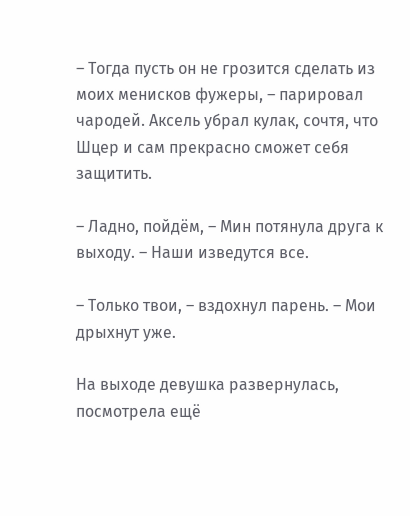– Тогда пусть он не грозится сделать из моих менисков фужеры, – парировал чародей. Аксель убрал кулак, сочтя, что Шцер и сам прекрасно сможет себя защитить.

– Ладно, пойдём, – Мин потянула друга к выходу. – Наши изведутся все.

– Только твои, – вздохнул парень. – Мои дрыхнут уже.

На выходе девушка развернулась, посмотрела ещё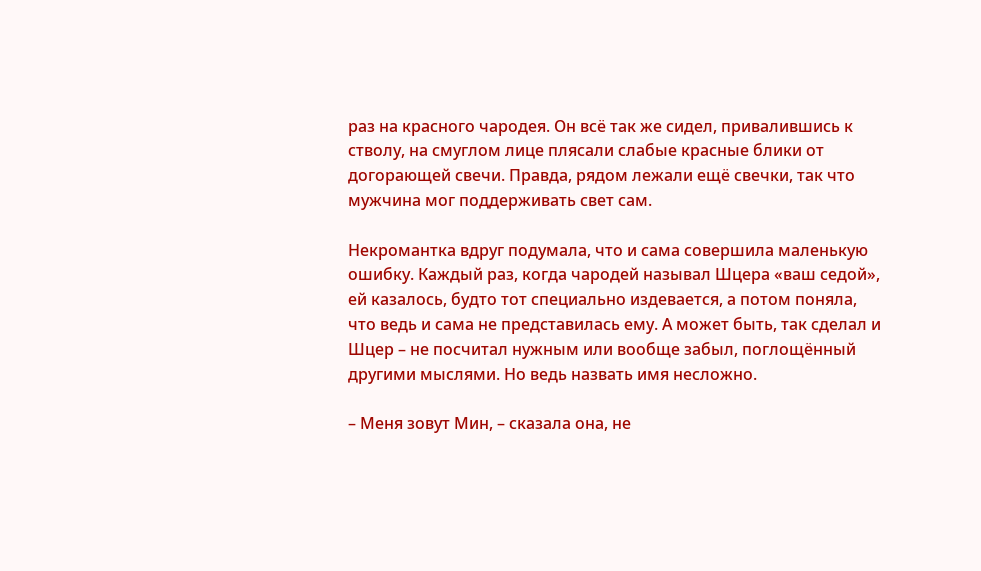раз на красного чародея. Он всё так же сидел, привалившись к стволу, на смуглом лице плясали слабые красные блики от догорающей свечи. Правда, рядом лежали ещё свечки, так что мужчина мог поддерживать свет сам.

Некромантка вдруг подумала, что и сама совершила маленькую ошибку. Каждый раз, когда чародей называл Шцера «ваш седой», ей казалось, будто тот специально издевается, а потом поняла, что ведь и сама не представилась ему. А может быть, так сделал и Шцер – не посчитал нужным или вообще забыл, поглощённый другими мыслями. Но ведь назвать имя несложно.

– Меня зовут Мин, – сказала она, не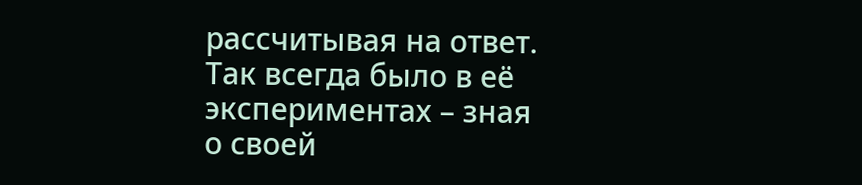рассчитывая на ответ. Так всегда было в её экспериментах – зная о своей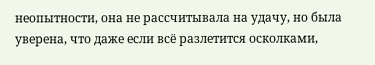неопытности, она не рассчитывала на удачу, но была уверена, что даже если всё разлетится осколками,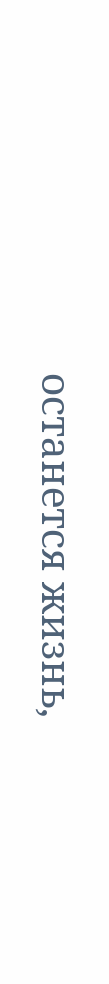останется жизнь,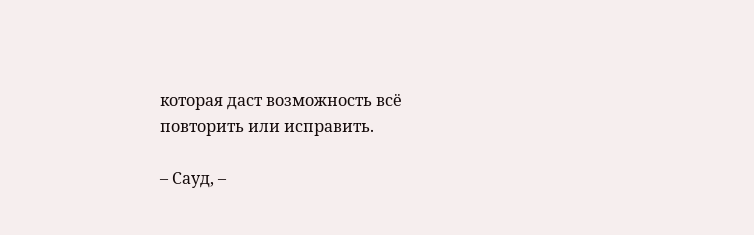которая даст возможность всё повторить или исправить.

– Сауд, –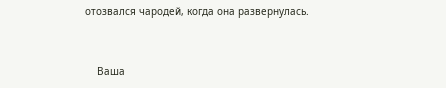отозвался чародей, когда она развернулась.


    Ваша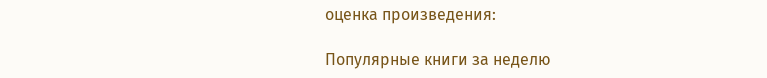оценка произведения:

Популярные книги за неделю